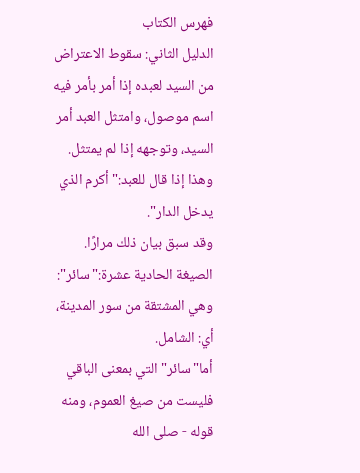فهرس الكتاب
الدليل الثاني: سقوط الاعتراض من السيد لعبده إذا أمر بأمر فيه
اسم موصول، وامتثل العبد أمر السيد، وتوجهه إذا لم يمتثل.
وهذا إذا قال للعبد:"أكرم الذي يدخل الدار".
وقد سبق بيان ذلك مرارًا.
الصيغة الحادية عشرة:"سائر":
وهي المشتقة من سور المدينة، أي: الشامل.
أما"سائر"التي بمعنى الباقي فليست من صيغ العموم، ومنه
قوله - صلى الله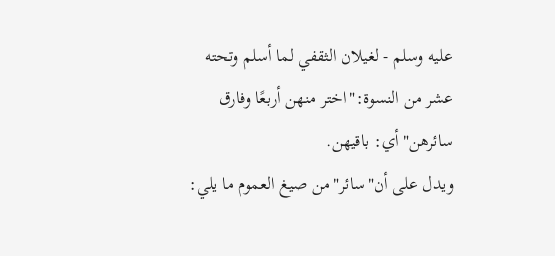عليه وسلم - لغيلان الثقفي لما أسلم وتحته عشر من النسوة:"اختر منهن أربعًا وفارق سائرهن"أي: باقيهن.
ويدل على أن"سائر"من صيغ العموم ما يلي: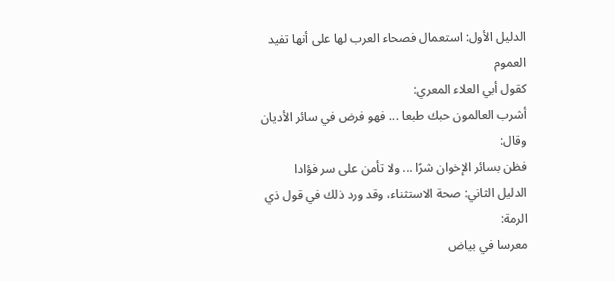الدليل الأول: استعمال فصحاء العرب لها على أنها تفيد العموم
كقول أبي العلاء المعري:
أشرب العالمون حبك طبعا ... فهو فرض في سائر الأديان
وقال:
فظن بسائر الإخوان شرًا ... ولا تأمن على سر فؤادا
الدليل الثاني: صحة الاستثناء، وقد ورد ذلك في قول ذي الرمة:
معرسا في بياض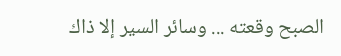الصبح وقعته ... وسائر السير إلا ذاك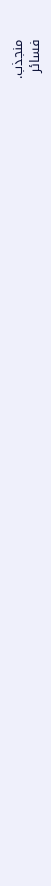منجذب.
فسائر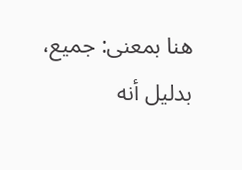هنا بمعنى: جميع، بدليل أنه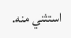استثني منه.